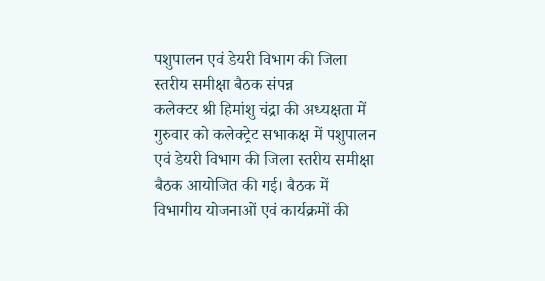पशुपालन एवं डेयरी विभाग की जिला स्तरीय समीक्षा बैठक संपन्न
कलेक्टर श्री हिमांशु चंद्रा की अध्यक्षता में गुरुवार को कलेक्ट्रेट सभाकक्ष में पशुपालन एवं डेयरी विभाग की जिला स्तरीय समीक्षा बैठक आयोजित की गई। बैठक में विभागीय योजनाओं एवं कार्यक्रमों की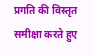प्रगति की विस्तृत समीक्षा करते हुए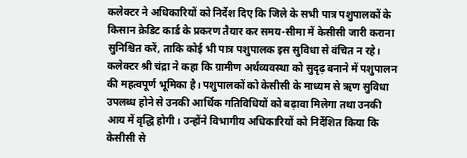कलेक्टर ने अधिकारियों को निर्देश दिए कि जिले के सभी पात्र पशुपालकों के किसान क्रेडिट कार्ड के प्रकरण तैयार कर समय-सीमा में केसीसी जारी कराना सुनिश्चित करें, ताकि कोई भी पात्र पशुपालक इस सुविधा से वंचित न रहे। कलेक्टर श्री चंद्रा ने कहा कि ग्रामीण अर्थव्यवस्था को सुदृढ़ बनाने में पशुपालन की महत्वपूर्ण भूमिका है। पशुपालकों को केसीसी के माध्यम से ऋण सुविधा उपलब्ध होने से उनकी आर्थिक गतिविधियों को बढ़ावा मिलेगा तथा उनकी आय में वृद्धि होगी। उन्होंने विभागीय अधिकारियों को निर्देशित किया कि केसीसी से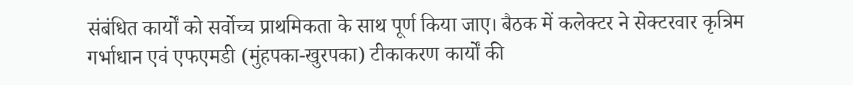संबंधित कार्यों को सर्वोच्च प्राथमिकता के साथ पूर्ण किया जाए। बैठक में कलेक्टर ने सेक्टरवार कृत्रिम गर्भाधान एवं एफएमडी (मुंहपका-खुरपका) टीकाकरण कार्यों की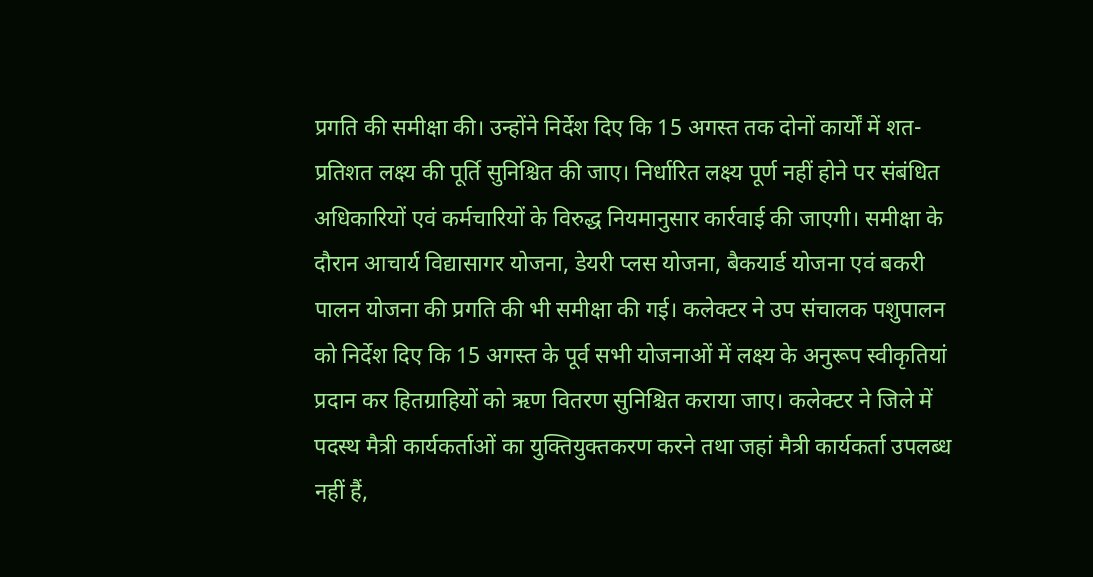प्रगति की समीक्षा की। उन्होंने निर्देश दिए कि 15 अगस्त तक दोनों कार्यों में शत-प्रतिशत लक्ष्य की पूर्ति सुनिश्चित की जाए। निर्धारित लक्ष्य पूर्ण नहीं होने पर संबंधित अधिकारियों एवं कर्मचारियों के विरुद्ध नियमानुसार कार्रवाई की जाएगी। समीक्षा के दौरान आचार्य विद्यासागर योजना, डेयरी प्लस योजना, बैकयार्ड योजना एवं बकरी पालन योजना की प्रगति की भी समीक्षा की गई। कलेक्टर ने उप संचालक पशुपालन को निर्देश दिए कि 15 अगस्त के पूर्व सभी योजनाओं में लक्ष्य के अनुरूप स्वीकृतियां प्रदान कर हितग्राहियों को ऋण वितरण सुनिश्चित कराया जाए। कलेक्टर ने जिले में पदस्थ मैत्री कार्यकर्ताओं का युक्तियुक्तकरण करने तथा जहां मैत्री कार्यकर्ता उपलब्ध नहीं हैं,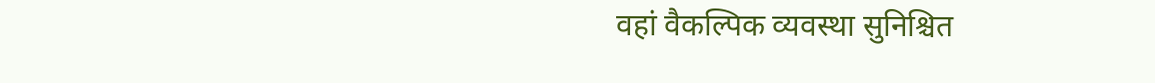वहां वैकल्पिक व्यवस्था सुनिश्चित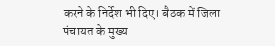करने के निर्देश भी दिए। बैठक में जिला पंचायत के मुख्य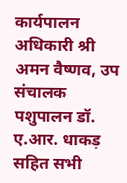कार्यपालन अधिकारी श्री अमन वैष्णव, उप संचालक पशुपालन डॉ. ए.आर. धाकड़ सहित सभी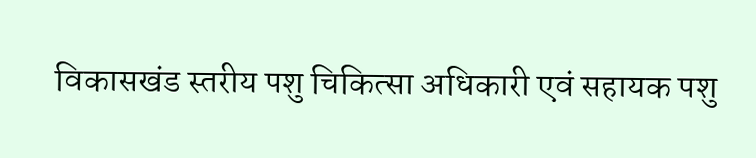विकासखंड स्तरीय पशु चिकित्सा अधिकारी एवं सहायक पशु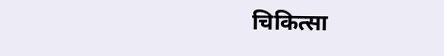चिकित्सा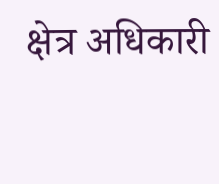क्षेत्र अधिकारी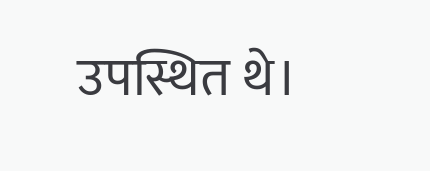उपस्थित थे।